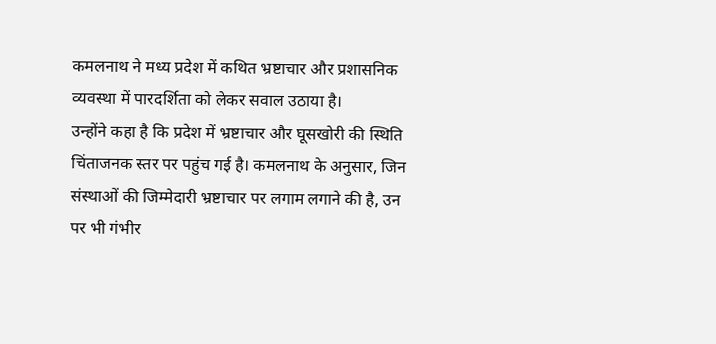कमलनाथ ने मध्य प्रदेश में कथित भ्रष्टाचार और प्रशासनिक व्यवस्था में पारदर्शिता को लेकर सवाल उठाया है।
उन्होंने कहा है कि प्रदेश में भ्रष्टाचार और घूसखोरी की स्थिति चिंताजनक स्तर पर पहुंच गई है। कमलनाथ के अनुसार, जिन संस्थाओं की जिम्मेदारी भ्रष्टाचार पर लगाम लगाने की है, उन पर भी गंभीर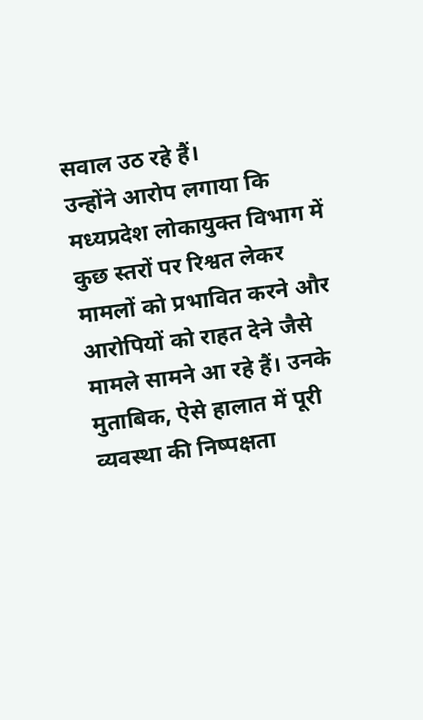सवाल उठ रहे हैं।
उन्होंने आरोप लगाया कि मध्यप्रदेश लोकायुक्त विभाग में कुछ स्तरों पर रिश्वत लेकर मामलों को प्रभावित करने और आरोपियों को राहत देने जैसे मामले सामने आ रहे हैं। उनके मुताबिक, ऐसे हालात में पूरी व्यवस्था की निष्पक्षता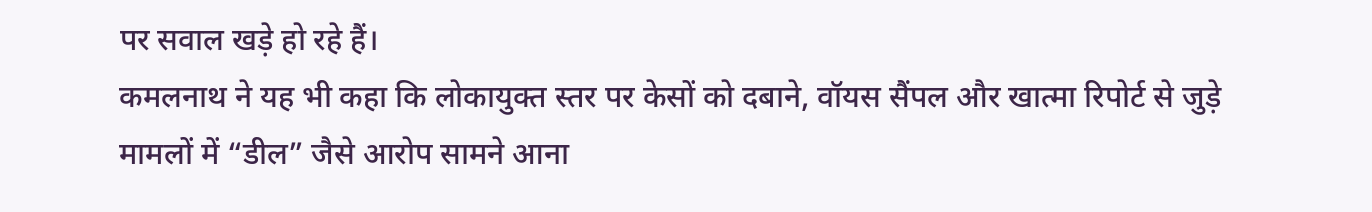पर सवाल खड़े हो रहे हैं।
कमलनाथ ने यह भी कहा कि लोकायुक्त स्तर पर केसों को दबाने, वॉयस सैंपल और खात्मा रिपोर्ट से जुड़े मामलों में “डील” जैसे आरोप सामने आना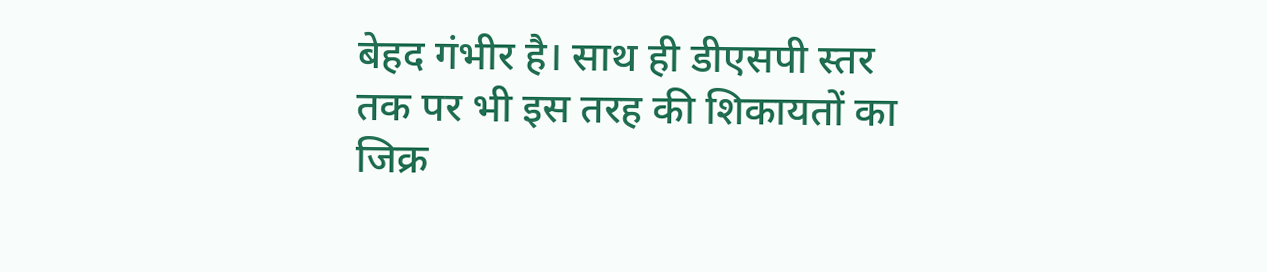बेहद गंभीर है। साथ ही डीएसपी स्तर तक पर भी इस तरह की शिकायतों का जिक्र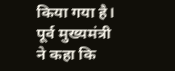किया गया है।
पूर्व मुख्यमंत्री ने कहा कि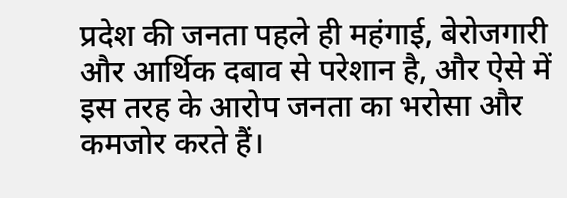प्रदेश की जनता पहले ही महंगाई, बेरोजगारी और आर्थिक दबाव से परेशान है, और ऐसे में इस तरह के आरोप जनता का भरोसा और कमजोर करते हैं।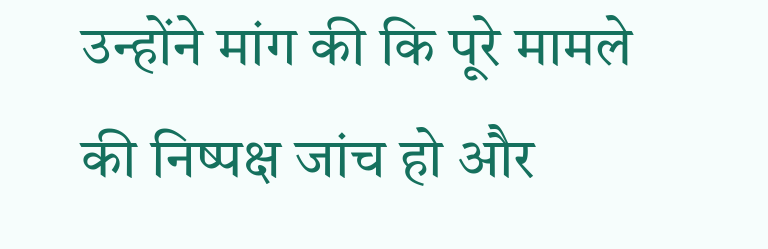उन्होंने मांग की कि पूरे मामले की निष्पक्ष जांच हो और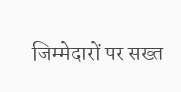जिम्मेदारों पर सख्त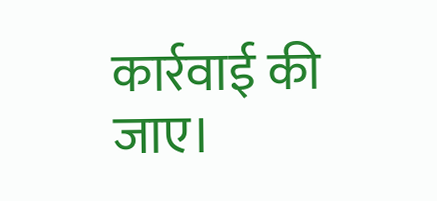कार्रवाई की जाए।